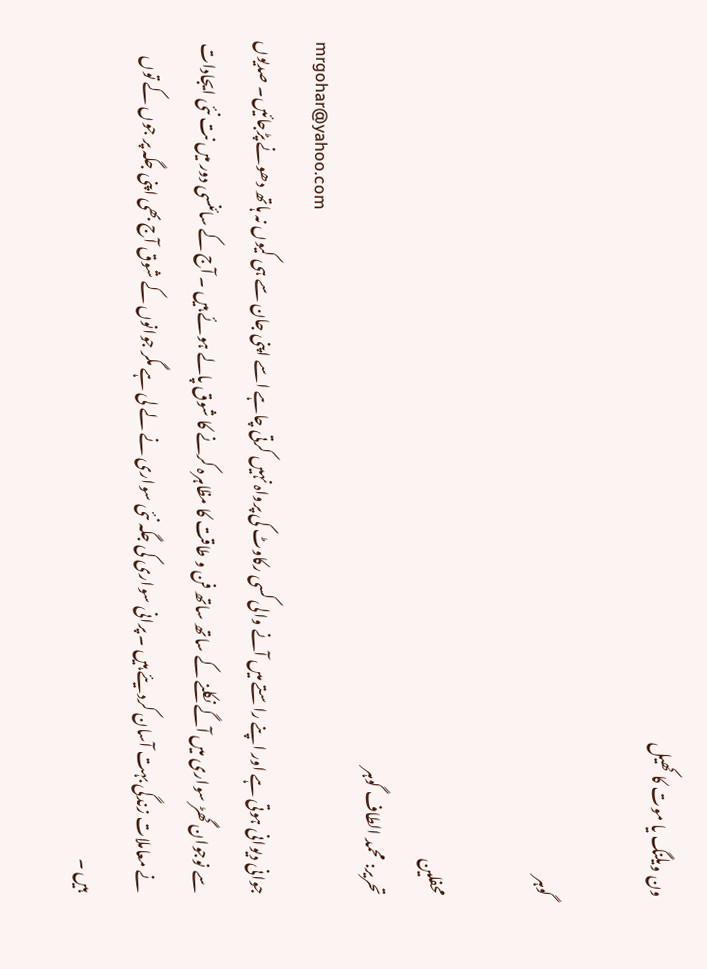ون ویلنگ یا موت کا کھیل

گوہر

محفلین
تحریر: محمد الطاف گوہر
mrgohar@yahoo.com
جوانی دیوانی ہوتی ہے اور اپنے راستے میں آنے والی کسی رکاوٹ کی پرواہ نہیں کرتی چاہے اسے اپنی جان سے ہی کیوں نہ ہاتھ دھونے پڑجائیں۔ صدیوں سے نوجوان گھڑ سواری میں آگے نکلنے کے ساتھ ساتھ فن و طاقت کا مظاہرہ کرنے کا شوق پالے ہوئے ہیں ۔ آج کے سائنسی دور میں نت نئی ایجادات نے معاملات زندگی بہت آسان کردیئے ہیں ۔ پرانی سواری کی جگہ نئی سواری نے لے لی ہے مگر جوانوں کے شوق آج بھی اپنی جگہ پر جوں کے توں ہیں ۔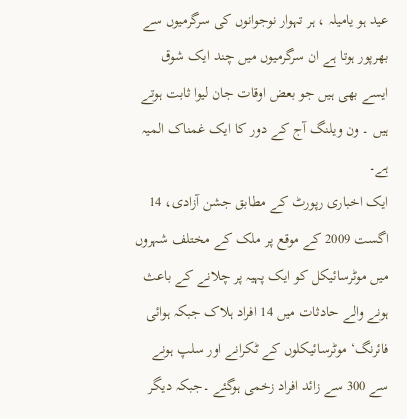عید ہو یامیلہ ، ہر تہوار نوجوانوں کی سرگرمیوں سے بھرپور ہوتا ہے ان سرگرمیوں میں چند ایک شوق ایسے بھی ہیں جو بعض اوقات جان لیوا ثابت ہوتے ہیں ۔ ون ویلنگ آج کے دور کا ایک غمناک المیہ ہے۔
ایک اخباری رپورٹ کے مطابق جشن آزادی، 14 اگست 2009 کے موقع پر ملک کے مختلف شہروں میں موٹرسائیکل کو ایک پہیہ پر چلانے کے باعث ہونے والے حادثات میں 14 افراد ہلاک جبکہ ہوائی فائرنگ‘ موٹرسائیکلوں کے ٹکرانے اور سلپ ہونے سے 300 سے زائد افراد زخمی ہوگئے ۔جبکہ دیگر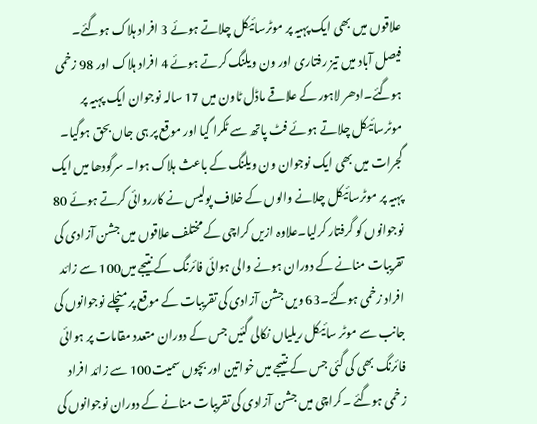علاقوں میں بھی ایک پہیہ پر موٹرسائیکل چلاتے ہوئے 3 افراد ہلاک ہوگئے۔ فیصل آباد میں تیز رفتاری اور ون ویلنگ کرتے ہوئے 4 افراد ہلاک اور 98 زخمی ہوگئے۔ادھر لاہور کے علاقے ماڈل ٹاون میں 17 سالہ نوجوان ایک پہیہ پر موٹرسائیکل چلاتے ہوئے فٹ پاتھ سے ٹکرا گیا اور موقع پر ہی جاں بحق ہوگیا۔ گجرات میں بھی ایک نوجوان ون ویلنگ کے باعث ہلاک ہوا۔ سرگودھا میں ایک پہیہ پر موٹرسائیکل چلانے والوں کے خلاف پولیس نے کارروائی کرتے ہوئے 80 نوجوانوں کو گرفتار کرلیا۔علاوہ ازیں کراچی کے مختلف علاقوں میں جشن آزادی کی تقریبات منانے کے دوران ہونے والی ہوائی فائرنگ کے نتیجے میں100 سے زائد افراد زخمی ہوگئے۔63 ویں جشن آزادی کی تقریبات کے موقع پر منچلے نوجوانوں کی جانب سے موٹر سائیکل ریلیاں نکالی گئیں جس کے دوران متعدد مقامات پر ہوائی فائرنگ بھی کی گئی جس کے نتیجے میں خواتین اور بچوں سمیت100 سے زائد افراد زخمی ہوگئے ۔کراچی میں جشن آزادی کی تقریبات منانے کے دوران نوجوانوں کی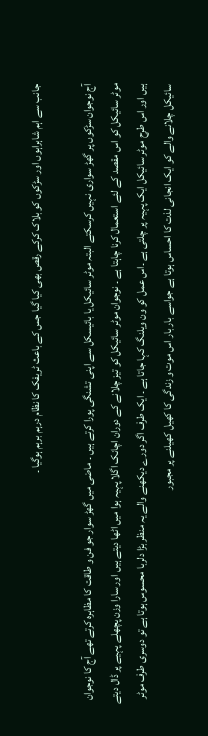جانب سے اہم شاہراہوں اور سڑکوں کو بلاک کرکے رقص بھی کیا گیا جس کے باعث ٹریفک کا نظام درہم برہم ہوگیا ۔

آج نوجوان سڑکوں پر گھڑ سواری نہیں کرسکتے البتہ موٹر سائیکل یا بائیسکل سے اپنی تشنگی پورا کرتے ہیں ۔ ماضی میں گھڑ سوار جو فن و طاقت کا مظاہرہ کرتے تھے آج کا نوجوان موٹر سائیکل کو اس مقصد کے لئے استعمال کرنا چاہتا ہے ۔ نوجوان موٹر سائیکل کو تیز چلانے کے دوران اچانک اگلا پہیہ ہوا میں اٹھا دیتے ہیں اور سارا وزن پچھلے پہیے پر ڈال دیتے ہیں اور اس طرح موٹر سائیکل ایک پہیہ پر چلتی ہے ۔اس عمل کو ون ویلنگ کہا جاتا ہے ۔ ایک طرف اگر دورے دیکھنے والے یہ منظر بڑا دلربا محسوس ہوتا ہے تو دوسری طرف موٹر سائیکل چلانے والے کو ایک انجانی لذت کا احساس ہوتا ہے جواسے بار بار اس موت و زندگی کا کھیل کھیلنے پر مجبور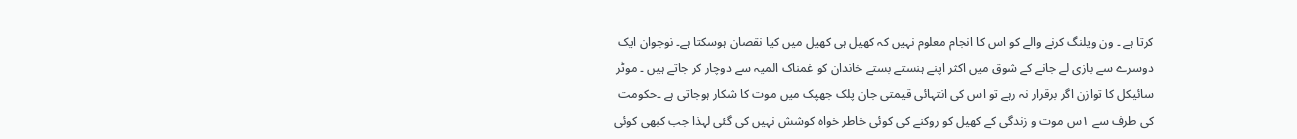کرتا ہے ۔ ون ویلنگ کرنے والے کو اس کا انجام معلوم نہیں کہ کھیل ہی کھیل میں کیا نقصان ہوسکتا ہے۔ نوجوان ایک دوسرے سے بازی لے جانے کے شوق میں اکثر اپنے ہنستے بستے خاندان کو غمناک المیہ سے دوچار کر جاتے ہیں ۔ موٹر سائیکل کا توازن اگر برقرار نہ رہے تو اس کی انتہائی قیمتی جان پلک جھپک میں موت کا شکار ہوجاتی ہے ۔حکومت کی طرف سے ۱س موت و زندگی کے کھیل کو روکنے کی کوئی خاطر خواہ کوشش نہیں کی گئی لہذا جب کبھی کوئی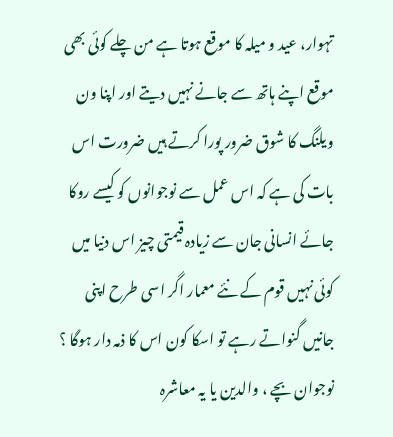تہوار، عید و میلہ کا موقع ہوتا ہے من چلے کوئی بھی موقع اپنے ہاتھ سے جانے نہیں دیتے اور اپنا ون ویلنگ کا شوق ضرور پورا کرتے ہیں ضرورت اس بات کی ہے کہ اس عمل سے نوجوانوں کو کیسے روکا جائے انسانی جان سے زیادہ قیمتی چیز اس دنیا میں کوئی نہیں قوم کے نئے معمار اگر اسی طرح اپنی جانیں گنواتے رہے تو اسکا کون اس کا ذمہ دار ہوگا ؟ نوجوان بچے ، والدین یا یہ معاشرہ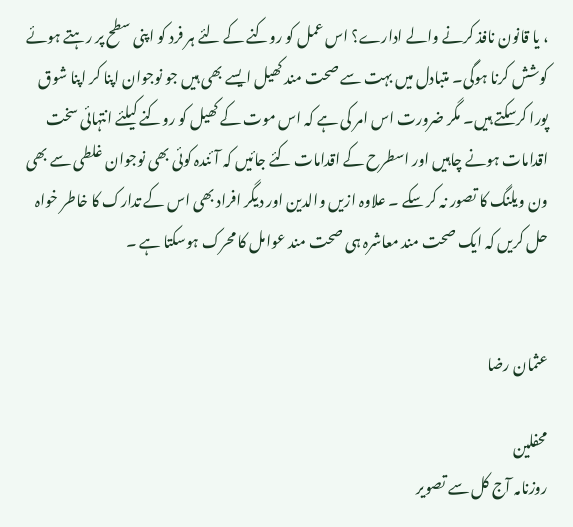، یا قانون نافذ کرنے والے ادارے؟ اس عمل کو روکنے کے لئے ہر فرد کو اپنی سطح پر رہتے ہوئے کوشش کرنا ہوگی۔ متبادل میں بہت سے صحت مند کھیل ایسے بھی ہیں جو نوجوان اپنا کر اپنا شوق پورا کرسکتے ہیں۔ مگر ضرورت اس امر کی ہے کہ اس موت کے کھیل کو روکنے کیلئے انتہائی سخت اقدامات ہونے چاہیں اور اسطرح کے اقدامات کئے جائیں کہ آئندہ کوئی بھی نوجوان غلطی سے بھی ون ویلنگ کا تصور نہ کر سکے ۔ علاوہ ازیں والدین اور دیگر افراد بھی اس کے تدارک کا خاطر خواہ حل کریں کہ ایک صحت مند معاشرہ ہی صحت مند عوامل کا محرک ہوسکتا ہے ۔


عثمان رضا

محفلین
روزنامہ آج کل سے تصویر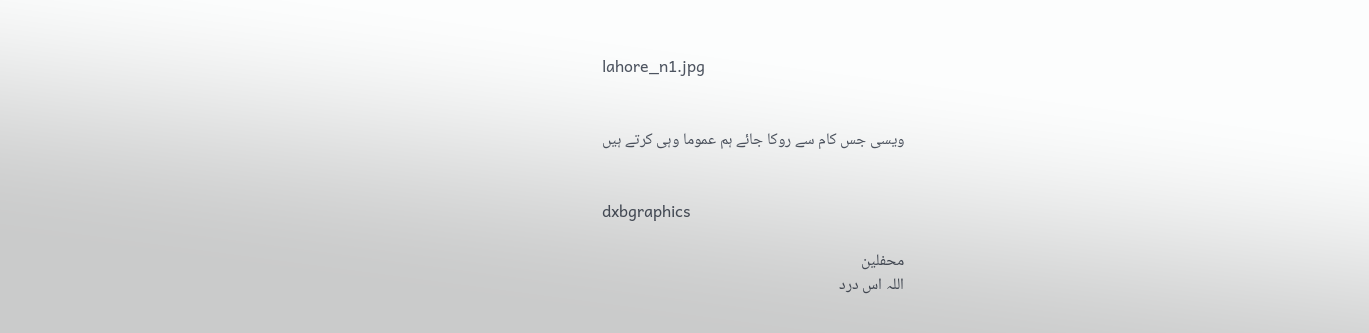lahore_n1.jpg


ویسی جس کام سے روکا جائے ہم عموما وہی کرتے ہیں


dxbgraphics

محفلین
اللہ اس درد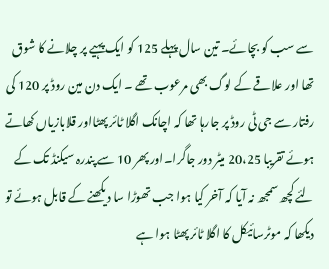سے سب کو بچائے۔ تین سال پہلے 125 کو ایک پہیے پر چلانے کا شوق تھا اور علاقے کے لوگ بھی مرعوب تھے ۔ ایک دن مین روڈ پر 120 کی رفتار سے جی ٹی روڈ پر جارہا تھا کہ اچانک اگلا ٹائر پھٹااور قلابازیاں کھاتے ہوئے تقریبا 20،25 میٹر دور جاگرا۔اور پھر 10 سے پندرہ سیکنڈ تک کے لئے کچھ سمجھ نہ آیا کہ آخر کیا ہوا جب تھوڑا سا دیکھنے کے قابل ہوئے تو دیکھا کہ موٹرسائیکل کا اگلا ٹائر پھٹا ہوا ہے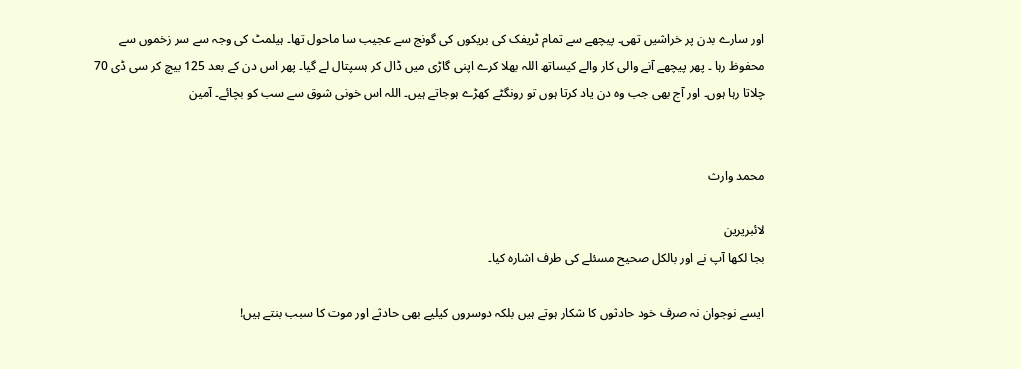اور سارے بدن پر خراشیں تھی۔ پیچھے سے تمام ٹریفک کی بریکوں کی گونج سے عجیب سا ماحول تھا۔ ہیلمٹ کی وجہ سے سر زخموں سے محفوظ رہا ۔ پھر پیچھے آنے والی کار والے کیساتھ اللہ بھلا کرے اپنی گاڑی میں ڈال کر ہسپتال لے گیا۔ پھر اس دن کے بعد 125 بیچ کر سی ڈی 70 چلاتا رہا ہوں۔ اور آج بھی جب وہ دن یاد کرتا ہوں تو رونگٹے کھڑے ہوجاتے ہیں۔ اللہ اس خونی شوق سے سب کو بچائے۔ آمین


محمد وارث

لائبریرین
بجا لکھا آپ نے اور بالکل صحیح مسئلے کی طرف اشارہ کیا۔

ایسے نوجوان نہ صرف خود حادثوں کا شکار ہوتے ہیں بلکہ دوسروں کیلیے بھی حادثے اور موت کا سبب بنتے ہیں!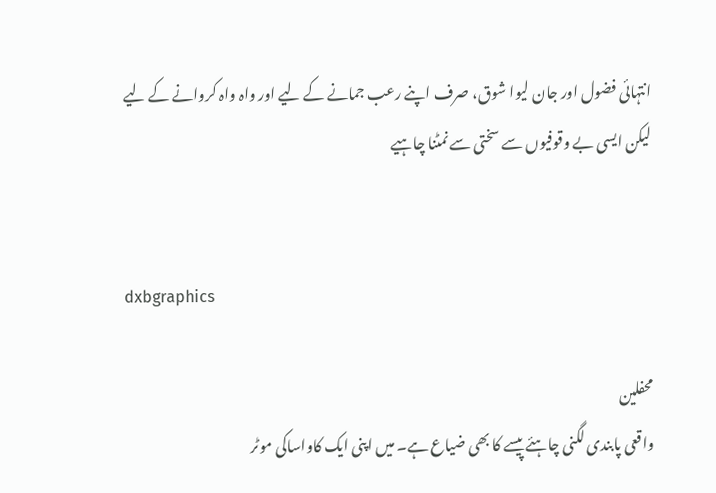انتہائی فضول اور جان لیوا شوق، صرف اپنے رعب جمانے کے لیے اور واہ واہ کروانے کے لیے
لیکن ایسی بے وقوفیوں سے سختی سے نمٹنا چاہیے


dxbgraphics

محفلین
واقعی پابندی لگنی چاہئے پیسے کا بھی ضیاع ہے۔ میں اپنی ایک کاواساکی موٹر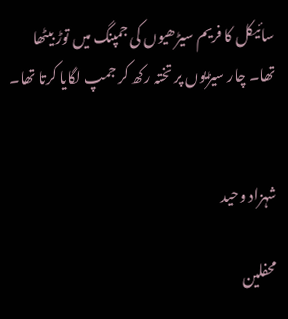سائیکل کا فریم سیڑھیوں کی جمپنگ میں توڑ بیٹھا تھا۔ چار سیڑیوں پر تختہ رکھ کر جمپ لگایا کرتا تھا۔


شہزاد وحید

محفلین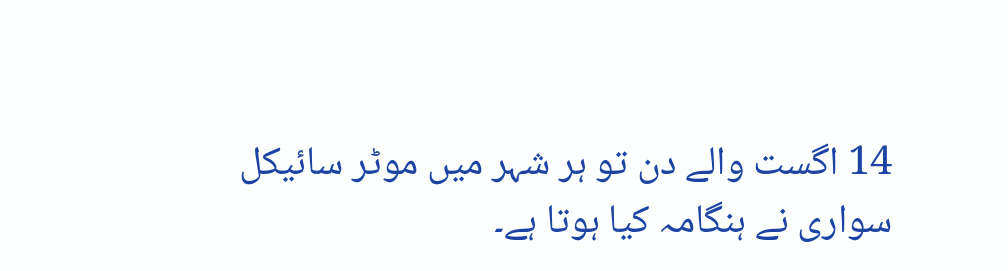14 اگست والے دن تو ہر شہر میں موٹر سائیکل سواری نے ہنگامہ کیا ہوتا ہے۔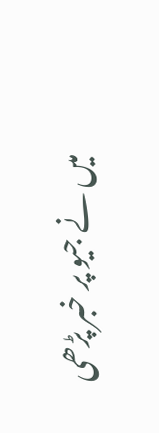میں نے جیو پر خبر پڑھی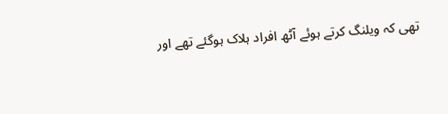تھی کہ ویلنگ کرتے ہوئے آٹھ افراد ہلاک ہوگئے تھے اور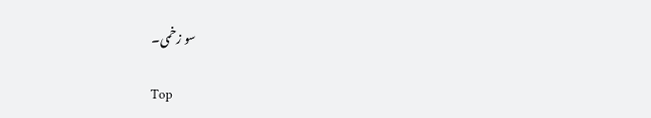سو زخمی۔

Top